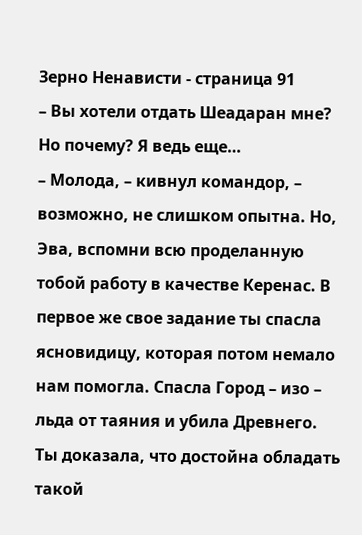Зерно Ненависти - страница 91
– Вы хотели отдать Шеадаран мне? Но почему? Я ведь еще…
– Молода, – кивнул командор, – возможно, не слишком опытна. Но, Эва, вспомни всю проделанную тобой работу в качестве Керенас. В первое же свое задание ты спасла ясновидицу, которая потом немало нам помогла. Спасла Город – изо – льда от таяния и убила Древнего. Ты доказала, что достойна обладать такой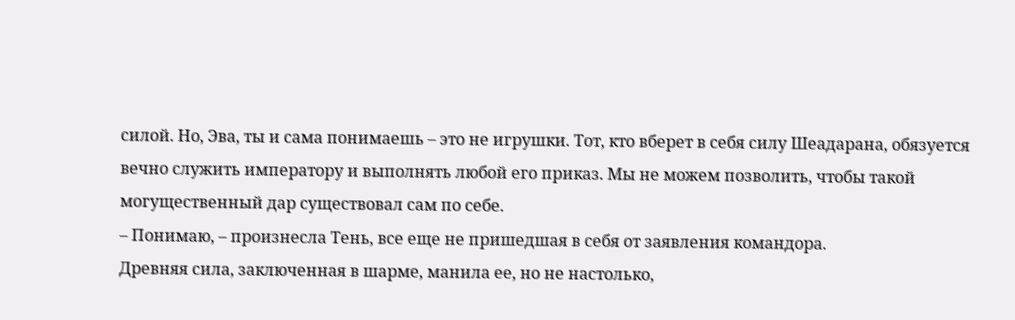силой. Но, Эва, ты и сама понимаешь – это не игрушки. Тот, кто вберет в себя силу Шеадарана, обязуется вечно служить императору и выполнять любой его приказ. Мы не можем позволить, чтобы такой могущественный дар существовал сам по себе.
– Понимаю, – произнесла Тень, все еще не пришедшая в себя от заявления командора.
Древняя сила, заключенная в шарме, манила ее, но не настолько,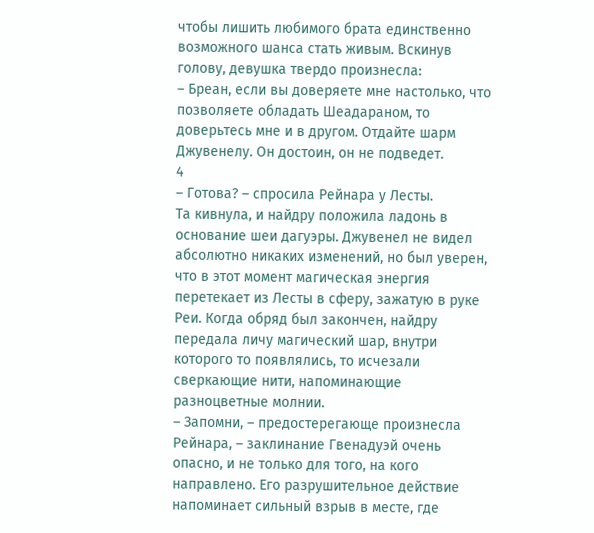чтобы лишить любимого брата единственно возможного шанса стать живым. Вскинув голову, девушка твердо произнесла:
– Бреан, если вы доверяете мне настолько, что позволяете обладать Шеадараном, то доверьтесь мне и в другом. Отдайте шарм Джувенелу. Он достоин, он не подведет.
4
– Готова? – спросила Рейнара у Лесты.
Та кивнула, и найдру положила ладонь в основание шеи дагуэры. Джувенел не видел абсолютно никаких изменений, но был уверен, что в этот момент магическая энергия перетекает из Лесты в сферу, зажатую в руке Реи. Когда обряд был закончен, найдру передала личу магический шар, внутри которого то появлялись, то исчезали сверкающие нити, напоминающие разноцветные молнии.
– Запомни, – предостерегающе произнесла Рейнара, – заклинание Гвенадуэй очень опасно, и не только для того, на кого направлено. Его разрушительное действие напоминает сильный взрыв в месте, где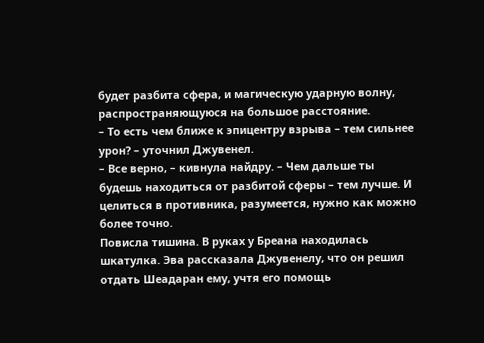будет разбита сфера, и магическую ударную волну, распространяющуюся на большое расстояние.
– То есть чем ближе к эпицентру взрыва – тем сильнее урон? – уточнил Джувенел.
– Все верно, – кивнула найдру. – Чем дальше ты будешь находиться от разбитой сферы – тем лучше. И целиться в противника, разумеется, нужно как можно более точно.
Повисла тишина. В руках у Бреана находилась шкатулка. Эва рассказала Джувенелу, что он решил отдать Шеадаран ему, учтя его помощь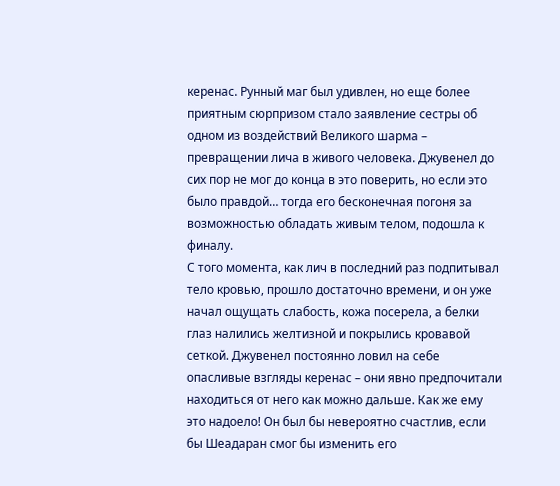керенас. Рунный маг был удивлен, но еще более приятным сюрпризом стало заявление сестры об одном из воздействий Великого шарма – превращении лича в живого человека. Джувенел до сих пор не мог до конца в это поверить, но если это было правдой… тогда его бесконечная погоня за возможностью обладать живым телом, подошла к финалу.
С того момента, как лич в последний раз подпитывал тело кровью, прошло достаточно времени, и он уже начал ощущать слабость, кожа посерела, а белки глаз налились желтизной и покрылись кровавой сеткой. Джувенел постоянно ловил на себе опасливые взгляды керенас – они явно предпочитали находиться от него как можно дальше. Как же ему это надоело! Он был бы невероятно счастлив, если бы Шеадаран смог бы изменить его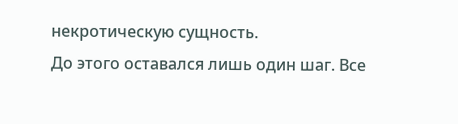некротическую сущность.
До этого оставался лишь один шаг. Все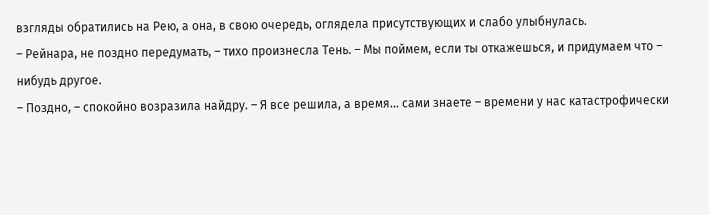взгляды обратились на Рею, а она, в свою очередь, оглядела присутствующих и слабо улыбнулась.
– Рейнара, не поздно передумать, – тихо произнесла Тень. – Мы поймем, если ты откажешься, и придумаем что – нибудь другое.
– Поздно, – спокойно возразила найдру. – Я все решила, а время… сами знаете – времени у нас катастрофически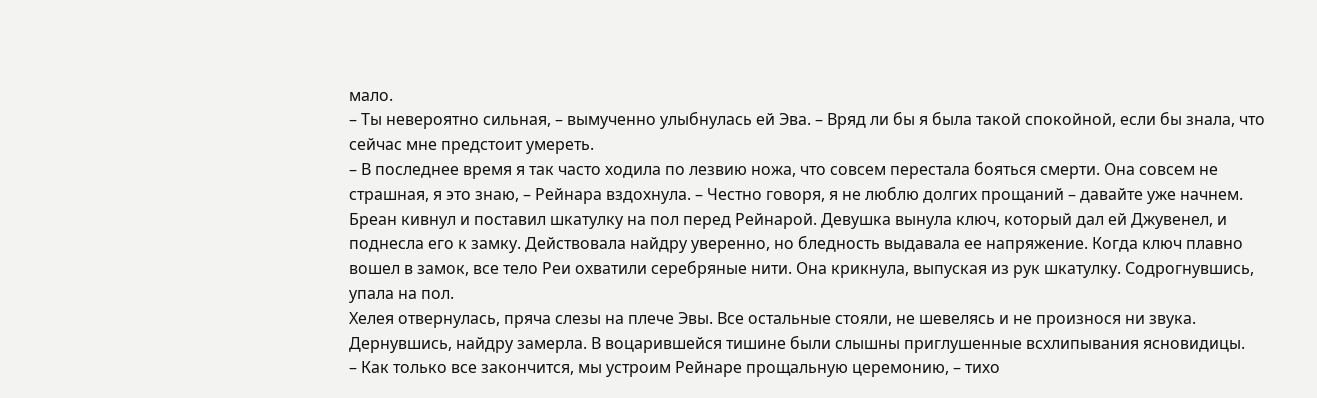мало.
– Ты невероятно сильная, – вымученно улыбнулась ей Эва. – Вряд ли бы я была такой спокойной, если бы знала, что сейчас мне предстоит умереть.
– В последнее время я так часто ходила по лезвию ножа, что совсем перестала бояться смерти. Она совсем не страшная, я это знаю, – Рейнара вздохнула. – Честно говоря, я не люблю долгих прощаний – давайте уже начнем.
Бреан кивнул и поставил шкатулку на пол перед Рейнарой. Девушка вынула ключ, который дал ей Джувенел, и поднесла его к замку. Действовала найдру уверенно, но бледность выдавала ее напряжение. Когда ключ плавно вошел в замок, все тело Реи охватили серебряные нити. Она крикнула, выпуская из рук шкатулку. Содрогнувшись, упала на пол.
Хелея отвернулась, пряча слезы на плече Эвы. Все остальные стояли, не шевелясь и не произнося ни звука. Дернувшись, найдру замерла. В воцарившейся тишине были слышны приглушенные всхлипывания ясновидицы.
– Как только все закончится, мы устроим Рейнаре прощальную церемонию, – тихо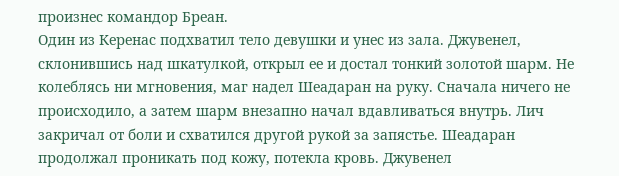произнес командор Бреан.
Один из Керенас подхватил тело девушки и унес из зала. Джувенел, склонившись над шкатулкой, открыл ее и достал тонкий золотой шарм. Не колеблясь ни мгновения, маг надел Шеадаран на руку. Сначала ничего не происходило, а затем шарм внезапно начал вдавливаться внутрь. Лич закричал от боли и схватился другой рукой за запястье. Шеадаран продолжал проникать под кожу, потекла кровь. Джувенел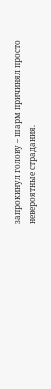запрокинул голову – шарм причинял просто невероятные страдания.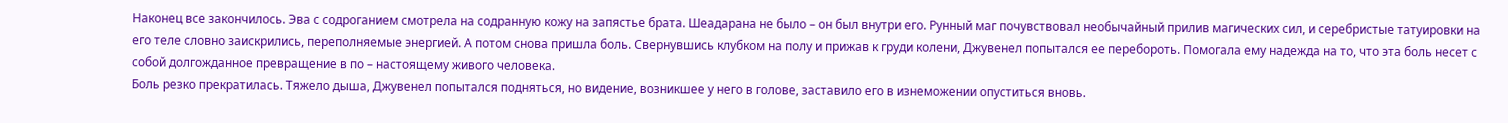Наконец все закончилось. Эва с содроганием смотрела на содранную кожу на запястье брата. Шеадарана не было – он был внутри его. Рунный маг почувствовал необычайный прилив магических сил, и серебристые татуировки на его теле словно заискрились, переполняемые энергией. А потом снова пришла боль. Свернувшись клубком на полу и прижав к груди колени, Джувенел попытался ее перебороть. Помогала ему надежда на то, что эта боль несет с собой долгожданное превращение в по – настоящему живого человека.
Боль резко прекратилась. Тяжело дыша, Джувенел попытался подняться, но видение, возникшее у него в голове, заставило его в изнеможении опуститься вновь.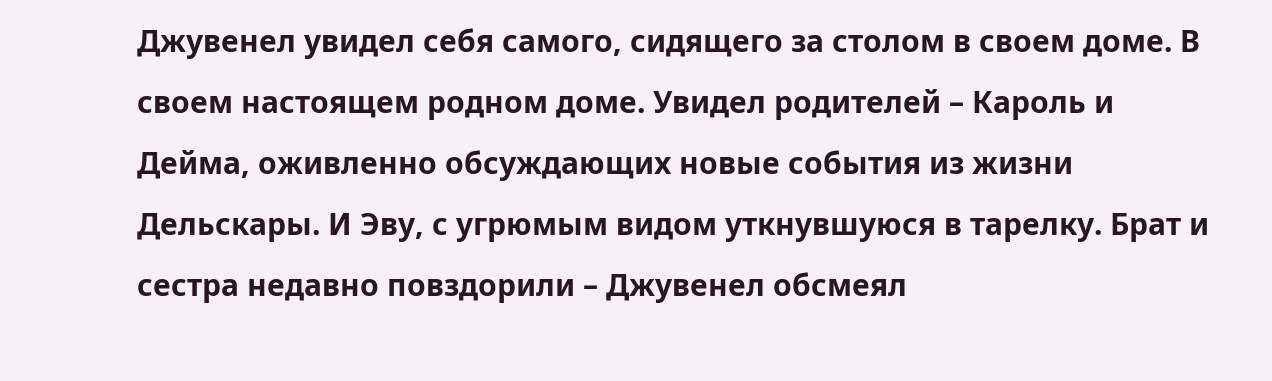Джувенел увидел себя самого, сидящего за столом в своем доме. В своем настоящем родном доме. Увидел родителей – Кароль и Дейма, оживленно обсуждающих новые события из жизни Дельскары. И Эву, с угрюмым видом уткнувшуюся в тарелку. Брат и сестра недавно повздорили – Джувенел обсмеял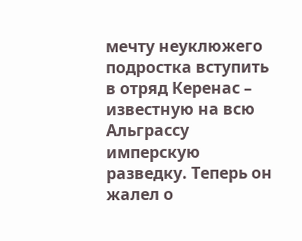мечту неуклюжего подростка вступить в отряд Керенас – известную на всю Альграссу имперскую разведку. Теперь он жалел о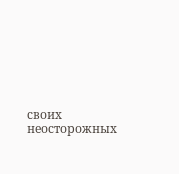своих неосторожных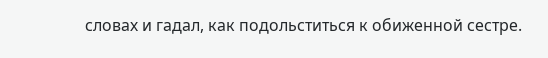словах и гадал, как подольститься к обиженной сестре.